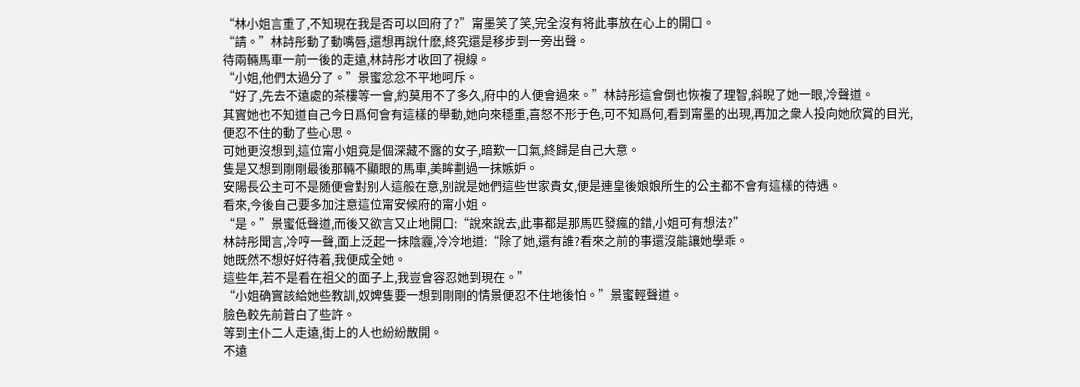“林小姐言重了,不知現在我是否可以回府了?”甯墨笑了笑,完全沒有将此事放在心上的開口。
“請。”林詩彤動了動嘴唇,還想再說什麽,終究還是移步到一旁出聲。
待兩輛馬車一前一後的走遠,林詩彤才收回了視線。
“小姐,他們太過分了。”景蜜忿忿不平地呵斥。
“好了,先去不遠處的茶樓等一會,約莫用不了多久,府中的人便會過來。”林詩彤這會倒也恢複了理智,斜睨了她一眼,冷聲道。
其實她也不知道自己今日爲何會有這樣的舉動,她向來穩重,喜怒不形于色,可不知爲何,看到甯墨的出現,再加之衆人投向她欣賞的目光,便忍不住的動了些心思。
可她更沒想到,這位甯小姐竟是個深藏不露的女子,暗歎一口氣,終歸是自己大意。
隻是又想到剛剛最後那輛不顯眼的馬車,美眸劃過一抹嫉妒。
安陽長公主可不是随便會對别人這般在意,别說是她們這些世家貴女,便是連皇後娘娘所生的公主都不會有這樣的待遇。
看來,今後自己要多加注意這位甯安候府的甯小姐。
“是。”景蜜低聲道,而後又欲言又止地開口:“說來說去,此事都是那馬匹發瘋的錯,小姐可有想法?”
林詩彤聞言,冷哼一聲,面上泛起一抹陰霾,冷冷地道:“除了她,還有誰?看來之前的事還沒能讓她學乖。
她既然不想好好待着,我便成全她。
這些年,若不是看在祖父的面子上,我豈會容忍她到現在。”
“小姐确實該給她些教訓,奴婢隻要一想到剛剛的情景便忍不住地後怕。”景蜜輕聲道。
臉色較先前蒼白了些許。
等到主仆二人走遠,街上的人也紛紛散開。
不遠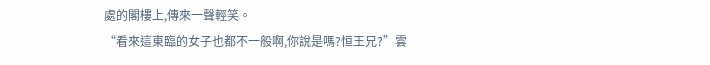處的閣樓上,傳來一聲輕笑。
“看來這東臨的女子也都不一般啊,你說是嗎?恒王兄?”雲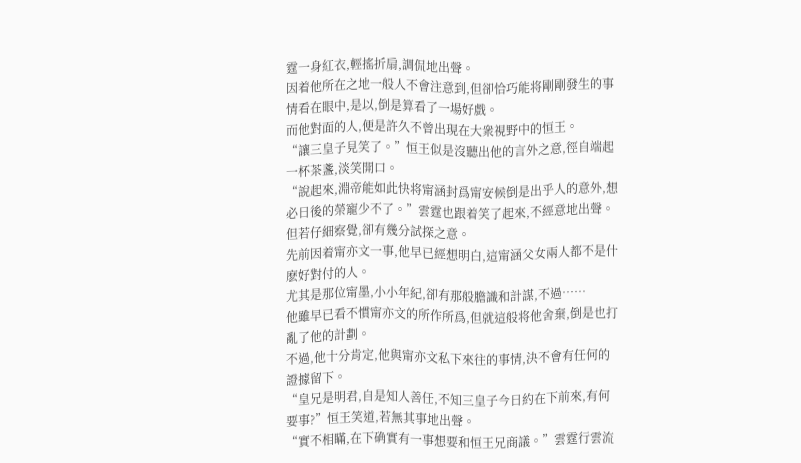霆一身紅衣,輕搖折扇,調侃地出聲。
因着他所在之地一般人不會注意到,但卻恰巧能将剛剛發生的事情看在眼中,是以,倒是算看了一場好戲。
而他對面的人,便是許久不曾出現在大衆視野中的恒王。
“讓三皇子見笑了。”恒王似是沒聽出他的言外之意,徑自端起一杯茶盞,淡笑開口。
“說起來,淵帝能如此快将甯涵封爲甯安候倒是出乎人的意外,想必日後的榮寵少不了。”雲霆也跟着笑了起來,不經意地出聲。
但若仔細察覺,卻有幾分試探之意。
先前因着甯亦文一事,他早已經想明白,這甯涵父女兩人都不是什麽好對付的人。
尤其是那位甯墨,小小年紀,卻有那般膽識和計謀,不過……
他雖早已看不慣甯亦文的所作所爲,但就這般将他舍棄,倒是也打亂了他的計劃。
不過,他十分肯定,他與甯亦文私下來往的事情,決不會有任何的證據留下。
“皇兄是明君,自是知人善任,不知三皇子今日約在下前來,有何要事?”恒王笑道,若無其事地出聲。
“實不相瞞,在下确實有一事想要和恒王兄商議。”雲霆行雲流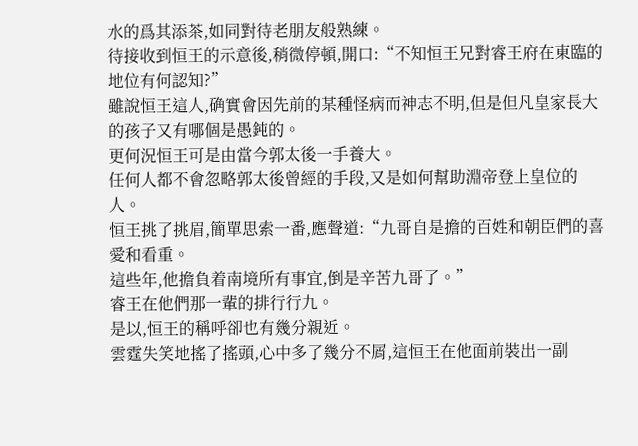水的爲其添茶,如同對待老朋友般熟練。
待接收到恒王的示意後,稍微停頓,開口:“不知恒王兄對睿王府在東臨的地位有何認知?”
雖說恒王這人,确實會因先前的某種怪病而神志不明,但是但凡皇家長大的孩子又有哪個是愚鈍的。
更何況恒王可是由當今郭太後一手養大。
任何人都不會忽略郭太後曾經的手段,又是如何幫助淵帝登上皇位的人。
恒王挑了挑眉,簡單思索一番,應聲道:“九哥自是擔的百姓和朝臣們的喜愛和看重。
這些年,他擔負着南境所有事宜,倒是辛苦九哥了。”
睿王在他們那一輩的排行行九。
是以,恒王的稱呼卻也有幾分親近。
雲霆失笑地搖了搖頭,心中多了幾分不屑,這恒王在他面前裝出一副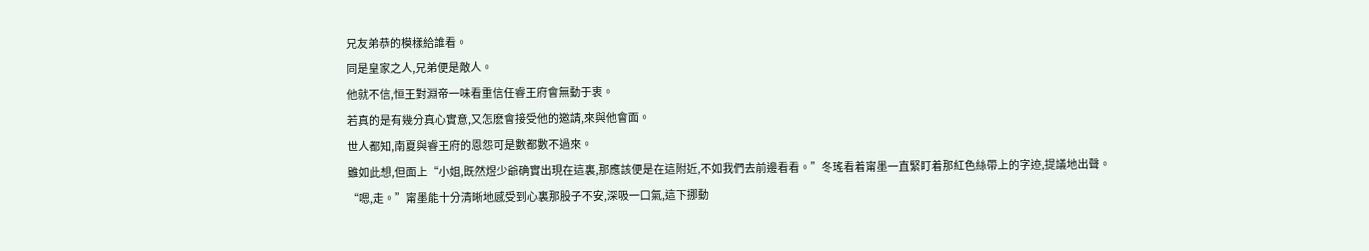兄友弟恭的模樣給誰看。
同是皇家之人,兄弟便是敵人。
他就不信,恒王對淵帝一味看重信任睿王府會無動于衷。
若真的是有幾分真心實意,又怎麽會接受他的邀請,來與他會面。
世人都知,南夏與睿王府的恩怨可是數都數不過來。
雖如此想,但面上“小姐,既然煜少爺确實出現在這裏,那應該便是在這附近,不如我們去前邊看看。”冬瑤看着甯墨一直緊盯着那紅色絲帶上的字迹,提議地出聲。
“嗯,走。”甯墨能十分清晰地感受到心裏那股子不安,深吸一口氣,這下挪動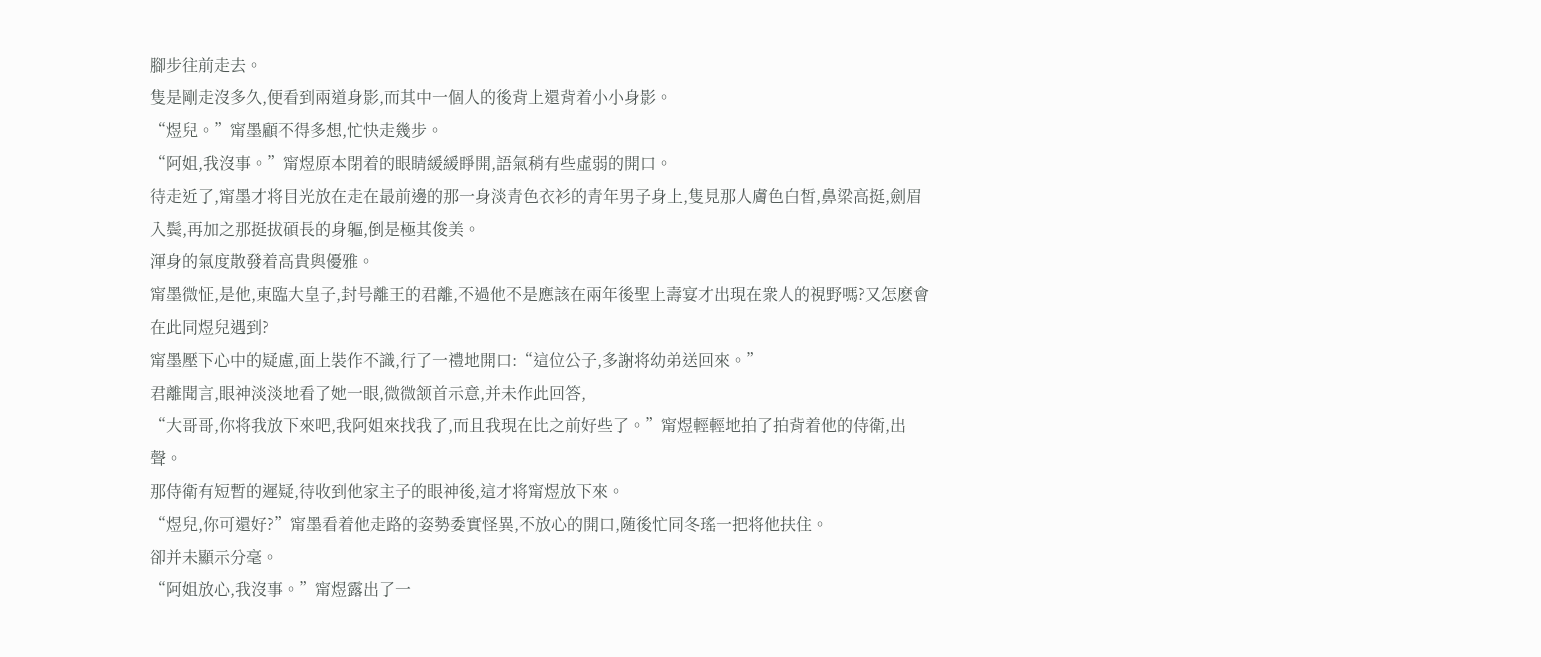腳步往前走去。
隻是剛走沒多久,便看到兩道身影,而其中一個人的後背上還背着小小身影。
“煜兒。”甯墨顧不得多想,忙快走幾步。
“阿姐,我沒事。”甯煜原本閉着的眼睛緩緩睜開,語氣稍有些虛弱的開口。
待走近了,甯墨才将目光放在走在最前邊的那一身淡青色衣衫的青年男子身上,隻見那人膚色白皙,鼻梁高挺,劍眉入鬓,再加之那挺拔碩長的身軀,倒是極其俊美。
渾身的氣度散發着高貴與優雅。
甯墨微怔,是他,東臨大皇子,封号離王的君離,不過他不是應該在兩年後聖上壽宴才出現在衆人的視野嗎?又怎麽會在此同煜兒遇到?
甯墨壓下心中的疑慮,面上裝作不識,行了一禮地開口:“這位公子,多謝将幼弟送回來。”
君離聞言,眼神淡淡地看了她一眼,微微颔首示意,并未作此回答,
“大哥哥,你将我放下來吧,我阿姐來找我了,而且我現在比之前好些了。”甯煜輕輕地拍了拍背着他的侍衛,出聲。
那侍衛有短暫的遲疑,待收到他家主子的眼神後,這才将甯煜放下來。
“煜兒,你可還好?”甯墨看着他走路的姿勢委實怪異,不放心的開口,随後忙同冬瑤一把将他扶住。
卻并未顯示分毫。
“阿姐放心,我沒事。”甯煜露出了一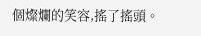個燦爛的笑容,搖了搖頭。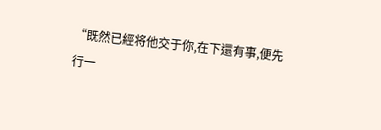“既然已經将他交于你,在下還有事,便先行一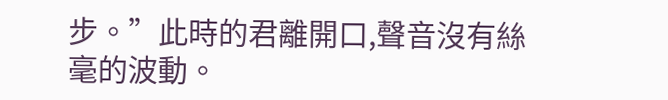步。”此時的君離開口,聲音沒有絲毫的波動。